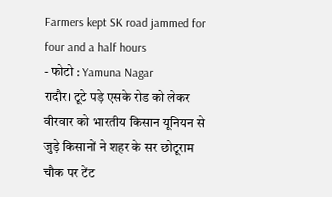Farmers kept SK road jammed for four and a half hours
- फोटो : Yamuna Nagar
रादौर। टूटे पड़े एसके रोड को लेकर वीरवार को भारतीय किसान यूनियन से जुड़े किसानों ने शहर के सर छोटूराम चौक पर टेंट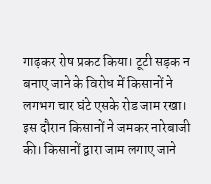गाढ़कर रोष प्रकट किया। टूटी सड़क न बनाए जाने के विरोध में किसानों ने लगभग चार घंटे एसके रोड जाम रखा। इस दौरान किसानों ने जमकर नारेबाजी की। किसानों द्वारा जाम लगाए जाने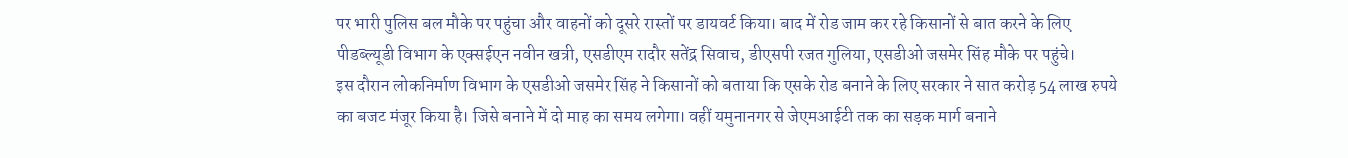पर भारी पुलिस बल मौके पर पहुंचा और वाहनों को दूसरे रास्तों पर डायवर्ट किया। बाद में रोड जाम कर रहे किसानों से बात करने के लिए पीडब्ल्यूडी विभाग के एक्सईएन नवीन खत्री, एसडीएम रादौर सतेंद्र सिवाच, डीएसपी रजत गुलिया, एसडीओ जसमेर सिंह मौके पर पहुंचे।
इस दौरान लोकनिर्माण विभाग के एसडीओ जसमेर सिंह ने किसानों को बताया कि एसके रोड बनाने के लिए सरकार ने सात करोड़ 54 लाख रुपये का बजट मंजूर किया है। जिसे बनाने में दो माह का समय लगेगा। वहीं यमुनानगर से जेएमआईटी तक का सड़क मार्ग बनाने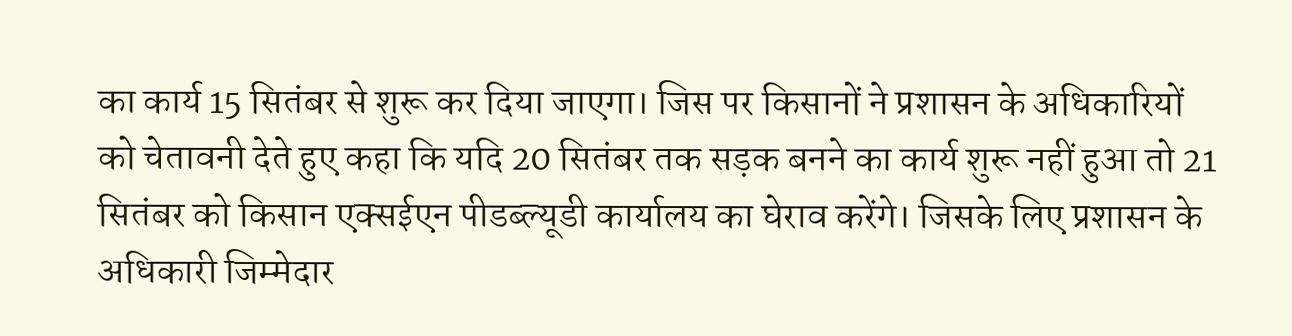का कार्य 15 सितंबर से शुरू कर दिया जाएगा। जिस पर किसानों ने प्रशासन के अधिकारियों को चेतावनी देते हुए कहा कि यदि 20 सितंबर तक सड़क बनने का कार्य शुरू नहीं हुआ तो 21 सितंबर को किसान एक्सईएन पीडब्ल्यूडी कार्यालय का घेराव करेंगे। जिसके लिए प्रशासन के अधिकारी जिम्मेदार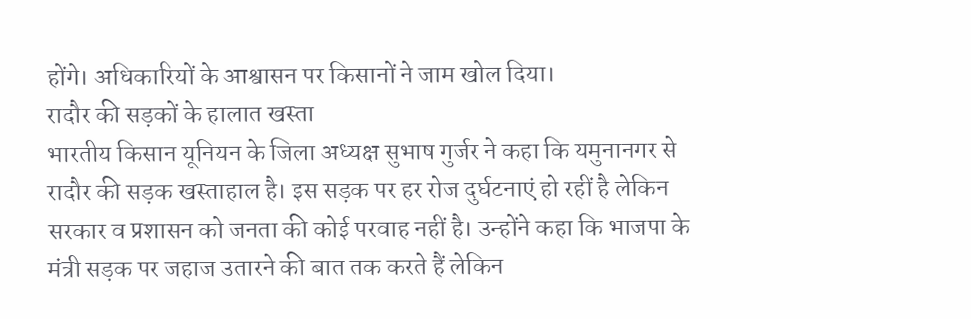होंगे। अधिकारियों के आश्वासन पर किसानों ने जाम खोल दिया।
रादौर की सड़कों के हालात खस्ता
भारतीय किसान यूनियन के जिला अध्यक्ष सुभाष गुर्जर ने कहा कि यमुनानगर से रादौर की सड़क खस्ताहाल है। इस सड़क पर हर रोज दुर्घटनाएं हो रहीं है लेकिन सरकार व प्रशासन को जनता की कोई परवाह नहीं है। उन्होंने कहा कि भाजपा के मंत्री सड़क पर जहाज उतारने की बात तक करते हैं लेकिन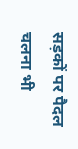सड़कों पर पैदल चलना भी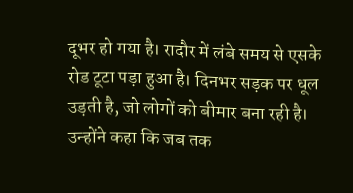दूभर हो गया है। रादौर में लंबे समय से एसके रोड टूटा पड़ा हुआ है। दिनभर सड़क पर धूल उड़ती है, जो लोगों को बीमार बना रही है। उन्होंने कहा कि जब तक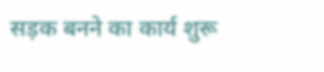सड़क बनने का कार्य शुरू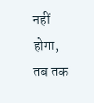नहीं होगा, तब तक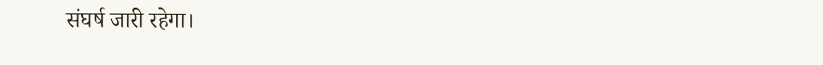संघर्ष जारी रहेगा।